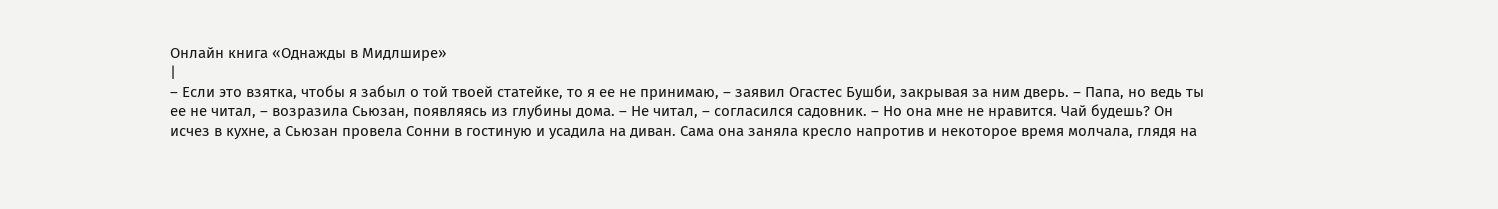Онлайн книга «Однажды в Мидлшире»
|
– Если это взятка, чтобы я забыл о той твоей статейке, то я ее не принимаю, – заявил Огастес Бушби, закрывая за ним дверь. – Папа, но ведь ты ее не читал, – возразила Сьюзан, появляясь из глубины дома. – Не читал, – согласился садовник. – Но она мне не нравится. Чай будешь? Он исчез в кухне, а Сьюзан провела Сонни в гостиную и усадила на диван. Сама она заняла кресло напротив и некоторое время молчала, глядя на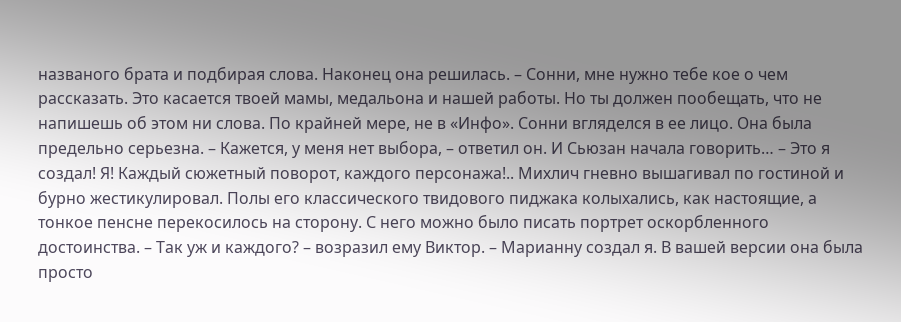названого брата и подбирая слова. Наконец она решилась. – Сонни, мне нужно тебе кое о чем рассказать. Это касается твоей мамы, медальона и нашей работы. Но ты должен пообещать, что не напишешь об этом ни слова. По крайней мере, не в «Инфо». Сонни вгляделся в ее лицо. Она была предельно серьезна. – Кажется, у меня нет выбора, – ответил он. И Сьюзан начала говорить… – Это я создал! Я! Каждый сюжетный поворот, каждого персонажа!.. Михлич гневно вышагивал по гостиной и бурно жестикулировал. Полы его классического твидового пиджака колыхались, как настоящие, а тонкое пенсне перекосилось на сторону. С него можно было писать портрет оскорбленного достоинства. – Так уж и каждого? – возразил ему Виктор. – Марианну создал я. В вашей версии она была просто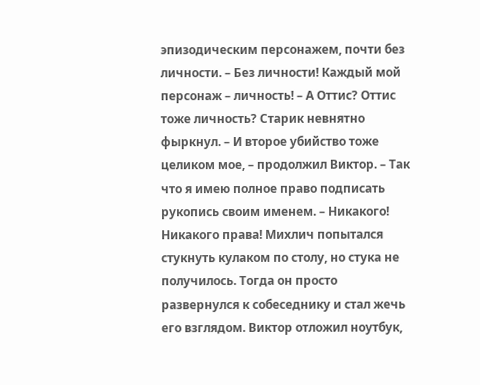эпизодическим персонажем, почти без личности. – Без личности! Каждый мой персонаж – личность! – А Оттис? Оттис тоже личность? Старик невнятно фыркнул. – И второе убийство тоже целиком мое, – продолжил Виктор. – Так что я имею полное право подписать рукопись своим именем. – Никакого! Никакого права! Михлич попытался стукнуть кулаком по столу, но стука не получилось. Тогда он просто развернулся к собеседнику и стал жечь его взглядом. Виктор отложил ноутбук,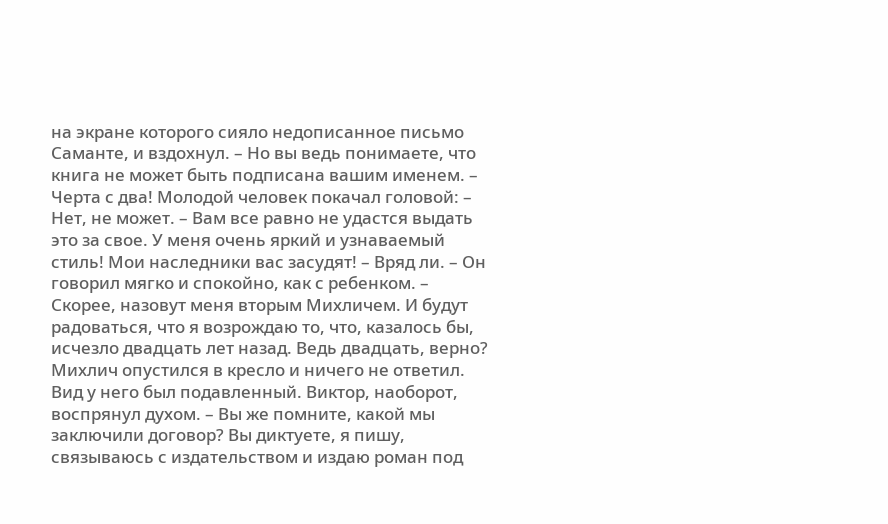на экране которого сияло недописанное письмо Саманте, и вздохнул. – Но вы ведь понимаете, что книга не может быть подписана вашим именем. – Черта с два! Молодой человек покачал головой: – Нет, не может. – Вам все равно не удастся выдать это за свое. У меня очень яркий и узнаваемый стиль! Мои наследники вас засудят! – Вряд ли. – Он говорил мягко и спокойно, как с ребенком. – Скорее, назовут меня вторым Михличем. И будут радоваться, что я возрождаю то, что, казалось бы, исчезло двадцать лет назад. Ведь двадцать, верно? Михлич опустился в кресло и ничего не ответил. Вид у него был подавленный. Виктор, наоборот, воспрянул духом. – Вы же помните, какой мы заключили договор? Вы диктуете, я пишу, связываюсь с издательством и издаю роман под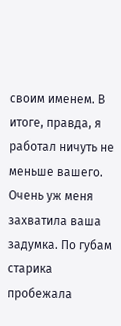своим именем. В итоге, правда, я работал ничуть не меньше вашего. Очень уж меня захватила ваша задумка. По губам старика пробежала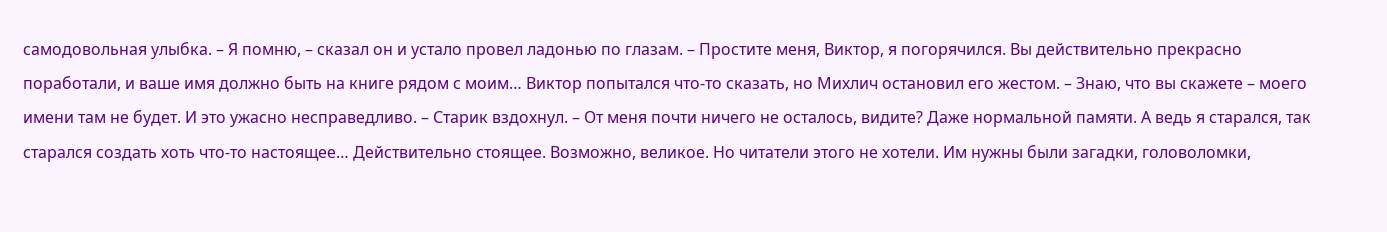самодовольная улыбка. – Я помню, – сказал он и устало провел ладонью по глазам. – Простите меня, Виктор, я погорячился. Вы действительно прекрасно поработали, и ваше имя должно быть на книге рядом с моим… Виктор попытался что-то сказать, но Михлич остановил его жестом. – Знаю, что вы скажете – моего имени там не будет. И это ужасно несправедливо. – Старик вздохнул. – От меня почти ничего не осталось, видите? Даже нормальной памяти. А ведь я старался, так старался создать хоть что-то настоящее… Действительно стоящее. Возможно, великое. Но читатели этого не хотели. Им нужны были загадки, головоломки,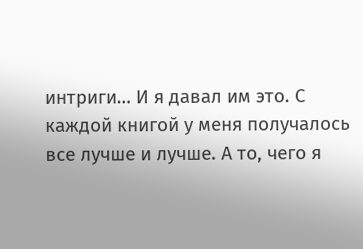интриги… И я давал им это. С каждой книгой у меня получалось все лучше и лучше. А то, чего я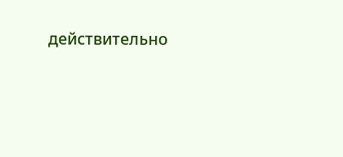действительно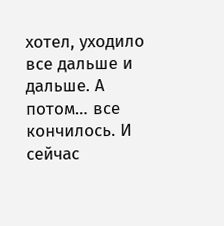хотел, уходило все дальше и дальше. А потом… все кончилось. И сейчас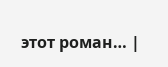этот роман… |